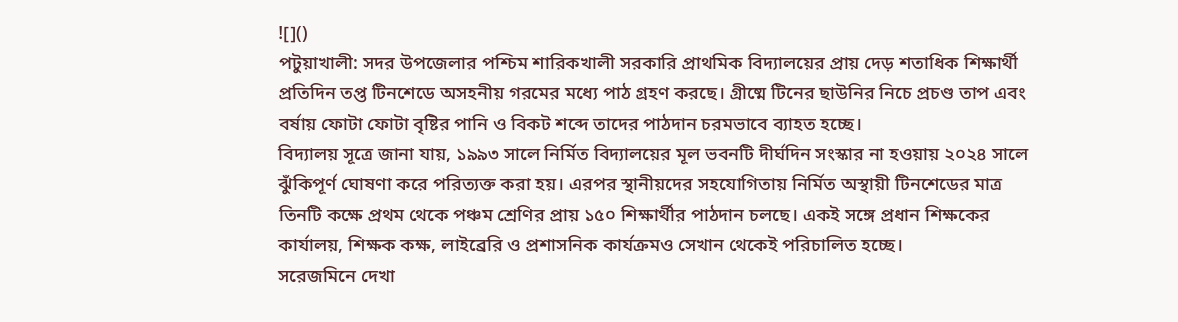![]()
পটুয়াখালী: সদর উপজেলার পশ্চিম শারিকখালী সরকারি প্রাথমিক বিদ্যালয়ের প্রায় দেড় শতাধিক শিক্ষার্থী প্রতিদিন তপ্ত টিনশেডে অসহনীয় গরমের মধ্যে পাঠ গ্রহণ করছে। গ্রীষ্মে টিনের ছাউনির নিচে প্রচণ্ড তাপ এবং বর্ষায় ফোটা ফোটা বৃষ্টির পানি ও বিকট শব্দে তাদের পাঠদান চরমভাবে ব্যাহত হচ্ছে।
বিদ্যালয় সূত্রে জানা যায়, ১৯৯৩ সালে নির্মিত বিদ্যালয়ের মূল ভবনটি দীর্ঘদিন সংস্কার না হওয়ায় ২০২৪ সালে ঝুঁকিপূর্ণ ঘোষণা করে পরিত্যক্ত করা হয়। এরপর স্থানীয়দের সহযোগিতায় নির্মিত অস্থায়ী টিনশেডের মাত্র তিনটি কক্ষে প্রথম থেকে পঞ্চম শ্রেণির প্রায় ১৫০ শিক্ষার্থীর পাঠদান চলছে। একই সঙ্গে প্রধান শিক্ষকের কার্যালয়, শিক্ষক কক্ষ, লাইব্রেরি ও প্রশাসনিক কার্যক্রমও সেখান থেকেই পরিচালিত হচ্ছে।
সরেজমিনে দেখা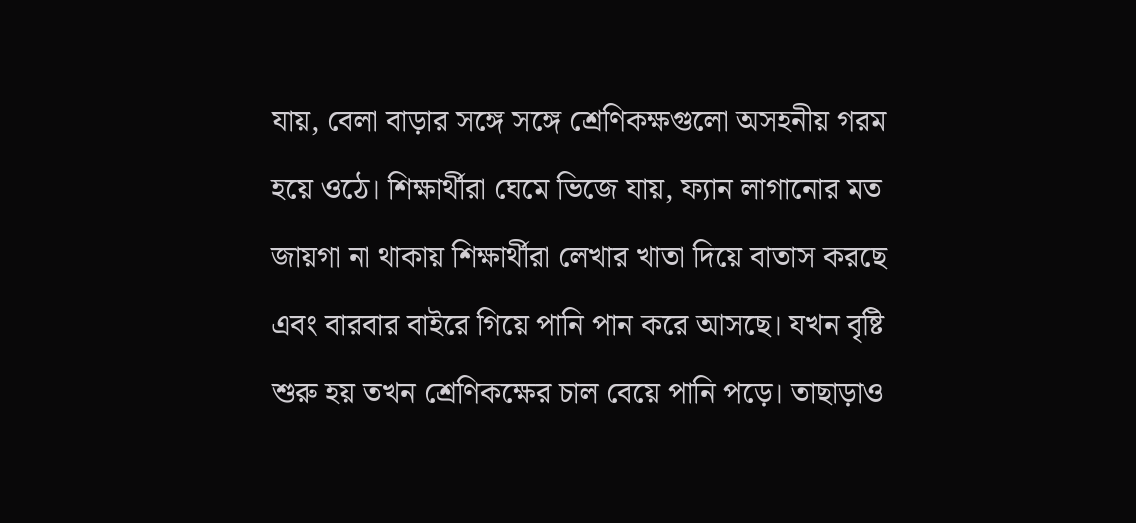যায়, বেলা বাড়ার সঙ্গে সঙ্গে শ্রেণিকক্ষগুলো অসহনীয় গরম হয়ে ওঠে। শিক্ষার্থীরা ঘেমে ভিজে যায়, ফ্যান লাগানোর মত জায়গা না থাকায় শিক্ষার্থীরা লেখার খাতা দিয়ে বাতাস করছে এবং বারবার বাইরে গিয়ে পানি পান করে আসছে। যখন বৃষ্টি শুরু হয় তখন শ্রেণিকক্ষের চাল বেয়ে পানি পড়ে। তাছাড়াও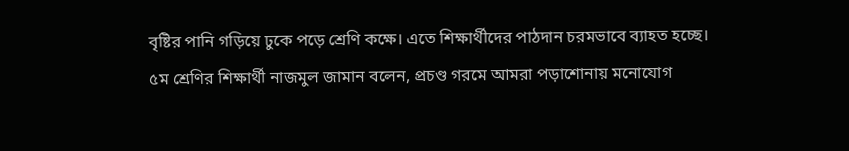বৃষ্টির পানি গড়িয়ে ঢুকে পড়ে শ্রেণি কক্ষে। এতে শিক্ষার্থীদের পাঠদান চরমভাবে ব্যাহত হচ্ছে।
৫ম শ্রেণির শিক্ষার্থী নাজমুল জামান বলেন, প্রচণ্ড গরমে আমরা পড়াশোনায় মনোযোগ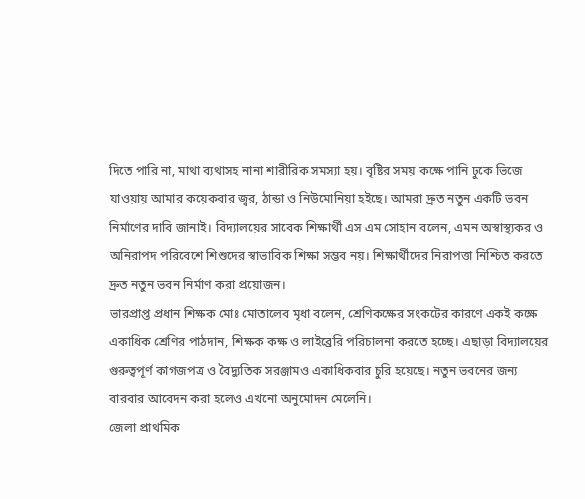দিতে পারি না, মাথা ব্যথাসহ নানা শারীরিক সমস্যা হয়। বৃষ্টির সময় কক্ষে পানি ঢুকে ভিজে যাওয়ায় আমার কয়েকবার জ্বর, ঠান্ডা ও নিউমোনিয়া হইছে। আমরা দ্রুত নতুন একটি ভবন নির্মাণের দাবি জানাই। বিদ্যালয়ের সাবেক শিক্ষার্থী এস এম সোহান বলেন, এমন অস্বাস্থ্যকর ও অনিরাপদ পরিবেশে শিশুদের স্বাভাবিক শিক্ষা সম্ভব নয়। শিক্ষার্থীদের নিরাপত্তা নিশ্চিত করতে দ্রুত নতুন ভবন নির্মাণ করা প্রয়োজন।
ভারপ্রাপ্ত প্রধান শিক্ষক মোঃ মোতালেব মৃধা বলেন, শ্রেণিকক্ষের সংকটের কারণে একই কক্ষে একাধিক শ্রেণির পাঠদান, শিক্ষক কক্ষ ও লাইব্রেরি পরিচালনা করতে হচ্ছে। এছাড়া বিদ্যালয়ের গুরুত্বপূর্ণ কাগজপত্র ও বৈদ্যুতিক সরঞ্জামও একাধিকবার চুরি হয়েছে। নতুন ভবনের জন্য বারবার আবেদন করা হলেও এখনো অনুমোদন মেলেনি।
জেলা প্রাথমিক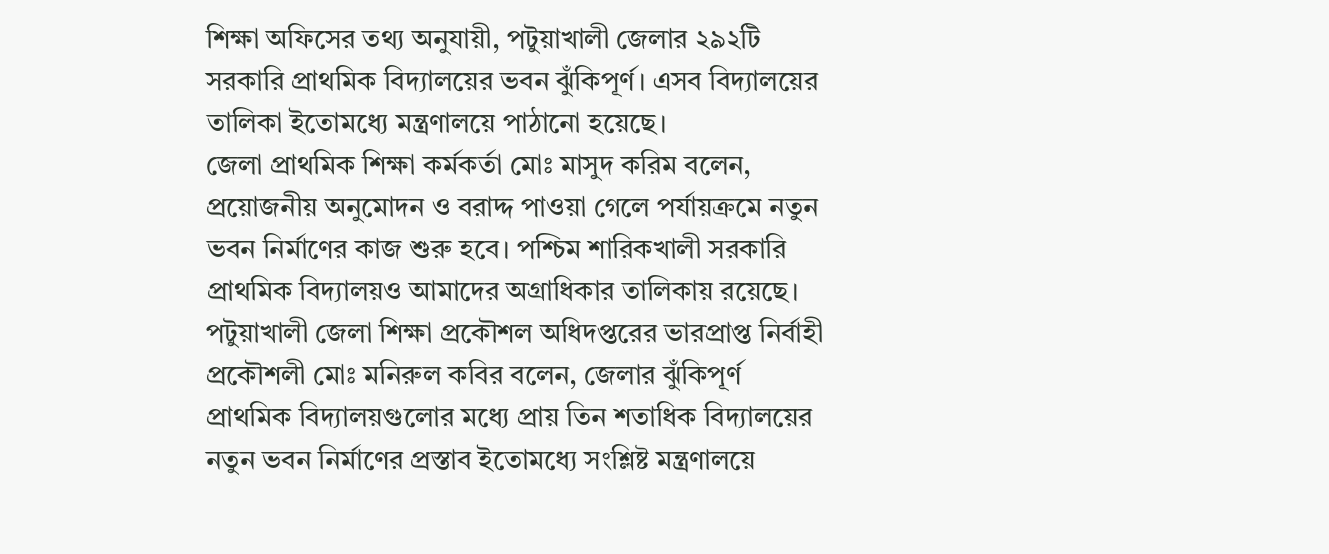শিক্ষা অফিসের তথ্য অনুযায়ী, পটুয়াখালী জেলার ২৯২টি সরকারি প্রাথমিক বিদ্যালয়ের ভবন ঝুঁকিপূর্ণ। এসব বিদ্যালয়ের তালিকা ইতোমধ্যে মন্ত্রণালয়ে পাঠানো হয়েছে।
জেলা প্রাথমিক শিক্ষা কর্মকর্তা মোঃ মাসুদ করিম বলেন, প্রয়োজনীয় অনুমোদন ও বরাদ্দ পাওয়া গেলে পর্যায়ক্রমে নতুন ভবন নির্মাণের কাজ শুরু হবে। পশ্চিম শারিকখালী সরকারি প্রাথমিক বিদ্যালয়ও আমাদের অগ্রাধিকার তালিকায় রয়েছে।
পটুয়াখালী জেলা শিক্ষা প্রকৌশল অধিদপ্তরের ভারপ্রাপ্ত নির্বাহী প্রকৌশলী মোঃ মনিরুল কবির বলেন, জেলার ঝুঁকিপূর্ণ প্রাথমিক বিদ্যালয়গুলোর মধ্যে প্রায় তিন শতাধিক বিদ্যালয়ের নতুন ভবন নির্মাণের প্রস্তাব ইতোমধ্যে সংশ্লিষ্ট মন্ত্রণালয়ে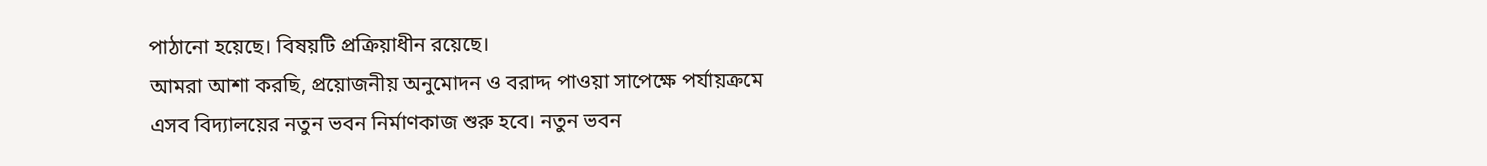পাঠানো হয়েছে। বিষয়টি প্রক্রিয়াধীন রয়েছে।
আমরা আশা করছি, প্রয়োজনীয় অনুমোদন ও বরাদ্দ পাওয়া সাপেক্ষে পর্যায়ক্রমে এসব বিদ্যালয়ের নতুন ভবন নির্মাণকাজ শুরু হবে। নতুন ভবন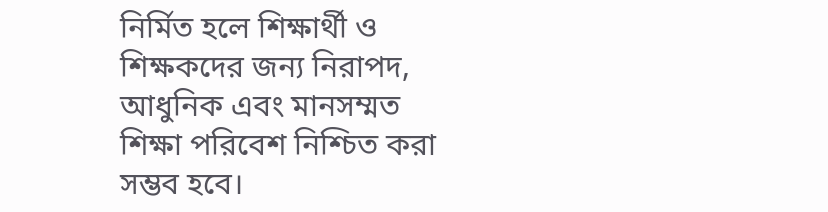নির্মিত হলে শিক্ষার্থী ও শিক্ষকদের জন্য নিরাপদ, আধুনিক এবং মানসম্মত শিক্ষা পরিবেশ নিশ্চিত করা সম্ভব হবে।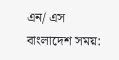এন/ এস
বাংলাদেশ সময়: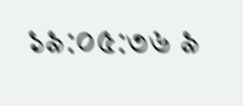১৯:০৫:৩৬ ৯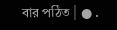বার পঠিত | ● .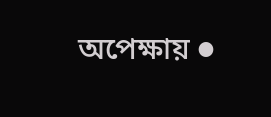অপেক্ষায় ●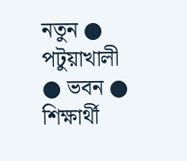নতুন ● পটুয়াখালী ● ভবন ● শিক্ষার্থী